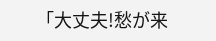「大丈夫!愁が来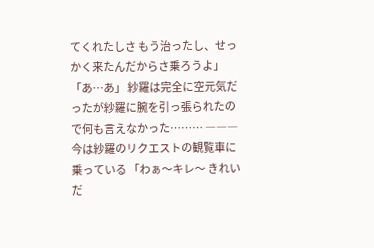てくれたしさ もう治ったし、せっかく来たんだからさ乗ろうよ」 「あ…あ」 紗羅は完全に空元気だったが紗羅に腕を引っ張られたので何も言えなかった……… ――― 今は紗羅のリクエストの観覧車に乗っている 「わぁ〜キレ〜 きれいだ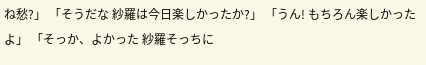ね愁?」 「そうだな 紗羅は今日楽しかったか?」 「うん! もちろん楽しかったよ」 「そっか、よかった 紗羅そっちに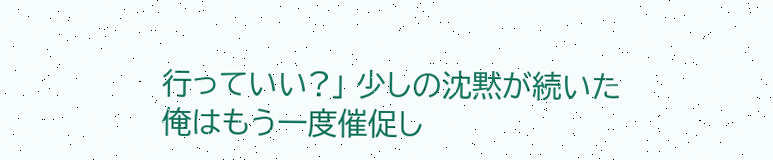行っていい?」 少しの沈黙が続いた 俺はもう一度催促し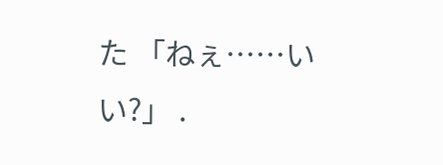た 「ねぇ……いい?」 .